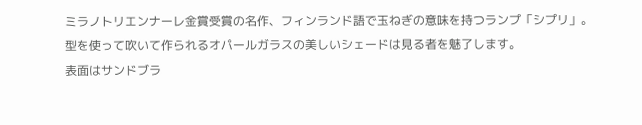ミラノトリエンナーレ金賞受賞の名作、フィンランド語で玉ねぎの意味を持つランプ「シプリ」。
型を使って吹いて作られるオパールガラスの美しいシェードは見る者を魅了します。
表面はサンドブラ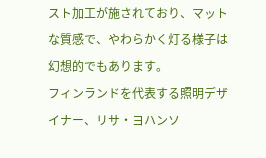スト加工が施されており、マットな質感で、やわらかく灯る様子は幻想的でもあります。
フィンランドを代表する照明デザイナー、リサ・ヨハンソ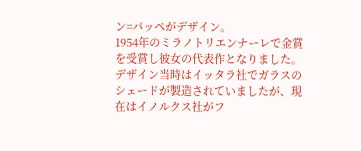ン=パッペがデザイン。
1954年のミラノトリエンナーレで金賞を受賞し彼女の代表作となりました。
デザイン当時はイッタラ社でガラスのシェードが製造されていましたが、現在はイノルクス社がフ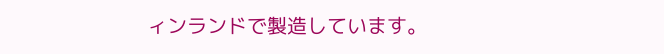ィンランドで製造しています。